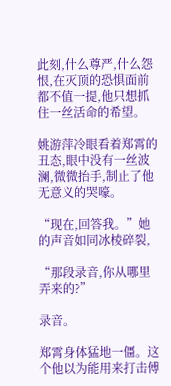此刻,什么尊严,什么怨恨,在灭顶的恐惧面前都不值一提,他只想抓住一丝活命的希望。

姚游萍冷眼看着郑霄的丑态,眼中没有一丝波澜,微微抬手,制止了他无意义的哭嚎。

“现在,回答我。”她的声音如同冰棱碎裂,

“那段录音,你从哪里弄来的?”

录音。

郑霄身体猛地一僵。这个他以为能用来打击傅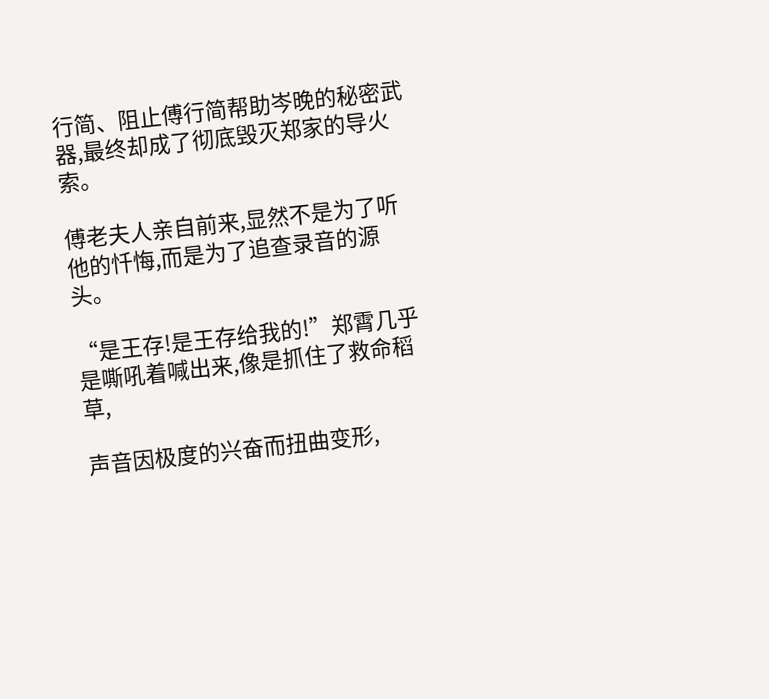行简、阻止傅行简帮助岑晚的秘密武器,最终却成了彻底毁灭郑家的导火索。

傅老夫人亲自前来,显然不是为了听他的忏悔,而是为了追查录音的源头。

“是王存!是王存给我的!”郑霄几乎是嘶吼着喊出来,像是抓住了救命稻草,

声音因极度的兴奋而扭曲变形,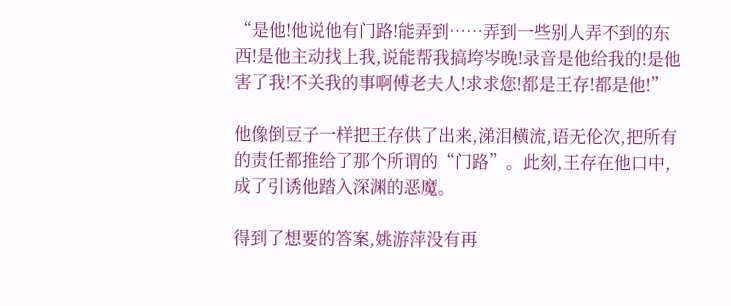“是他!他说他有门路!能弄到……弄到一些别人弄不到的东西!是他主动找上我,说能帮我搞垮岑晚!录音是他给我的!是他害了我!不关我的事啊傅老夫人!求求您!都是王存!都是他!”

他像倒豆子一样把王存供了出来,涕泪横流,语无伦次,把所有的责任都推给了那个所谓的“门路”。此刻,王存在他口中,成了引诱他踏入深渊的恶魔。

得到了想要的答案,姚游萍没有再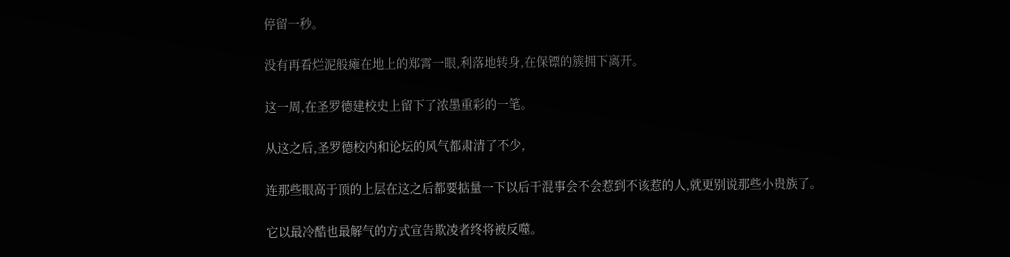停留一秒。

没有再看烂泥般瘫在地上的郑霄一眼,利落地转身,在保镖的簇拥下离开。

这一周,在圣罗德建校史上留下了浓墨重彩的一笔。

从这之后,圣罗德校内和论坛的风气都肃清了不少,

连那些眼高于顶的上层在这之后都要掂量一下以后干混事会不会惹到不该惹的人,就更别说那些小贵族了。

它以最冷酷也最解气的方式宣告欺凌者终将被反噬。